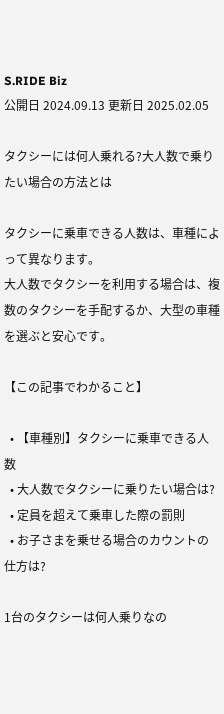S.RIDE Biz
公開日 2024.09.13 更新日 2025.02.05

タクシーには何人乗れる?大人数で乗りたい場合の方法とは

タクシーに乗車できる人数は、車種によって異なります。
大人数でタクシーを利用する場合は、複数のタクシーを手配するか、大型の車種を選ぶと安心です。

【この記事でわかること】

  • 【車種別】タクシーに乗車できる人数
  • 大人数でタクシーに乗りたい場合は?
  • 定員を超えて乗車した際の罰則
  • お子さまを乗せる場合のカウントの仕方は?

1台のタクシーは何人乗りなの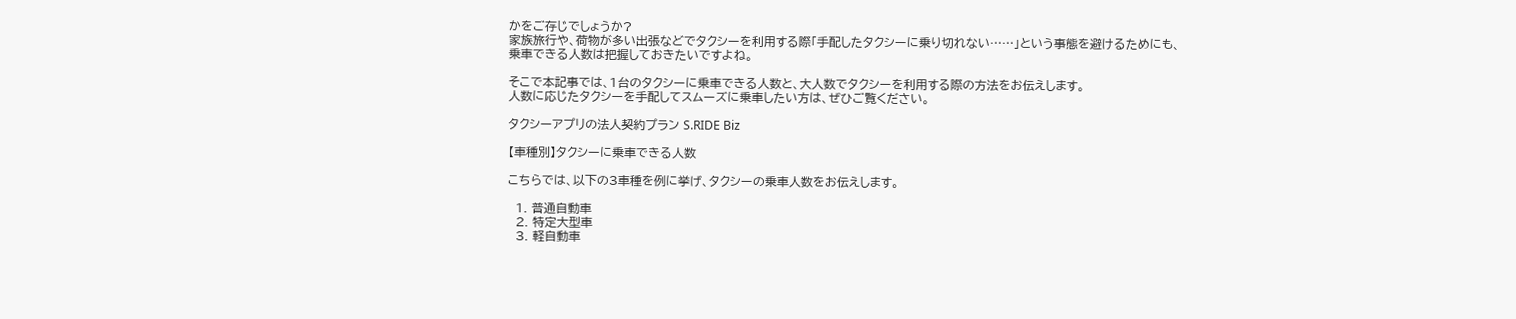かをご存じでしょうか?
家族旅行や、荷物が多い出張などでタクシーを利用する際「手配したタクシーに乗り切れない……」という事態を避けるためにも、乗車できる人数は把握しておきたいですよね。

そこで本記事では、1台のタクシーに乗車できる人数と、大人数でタクシーを利用する際の方法をお伝えします。
人数に応じたタクシーを手配してスムーズに乗車したい方は、ぜひご覧ください。

タクシーアプリの法人契約プラン S.RIDE Biz

【車種別】タクシーに乗車できる人数

こちらでは、以下の3車種を例に挙げ、タクシーの乗車人数をお伝えします。

  1. 普通自動車
  2. 特定大型車
  3. 軽自動車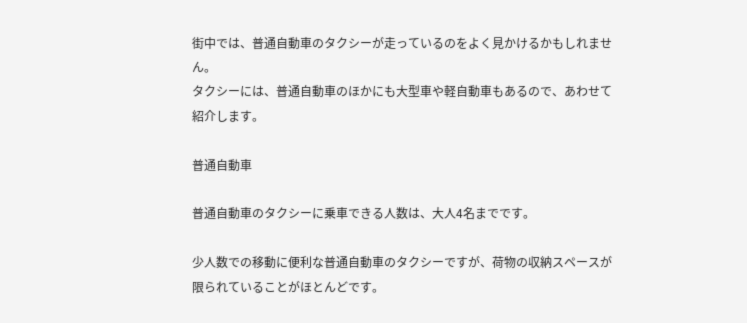街中では、普通自動車のタクシーが走っているのをよく見かけるかもしれません。
タクシーには、普通自動車のほかにも大型車や軽自動車もあるので、あわせて紹介します。

普通自動車

普通自動車のタクシーに乗車できる人数は、大人4名までです。

少人数での移動に便利な普通自動車のタクシーですが、荷物の収納スペースが限られていることがほとんどです。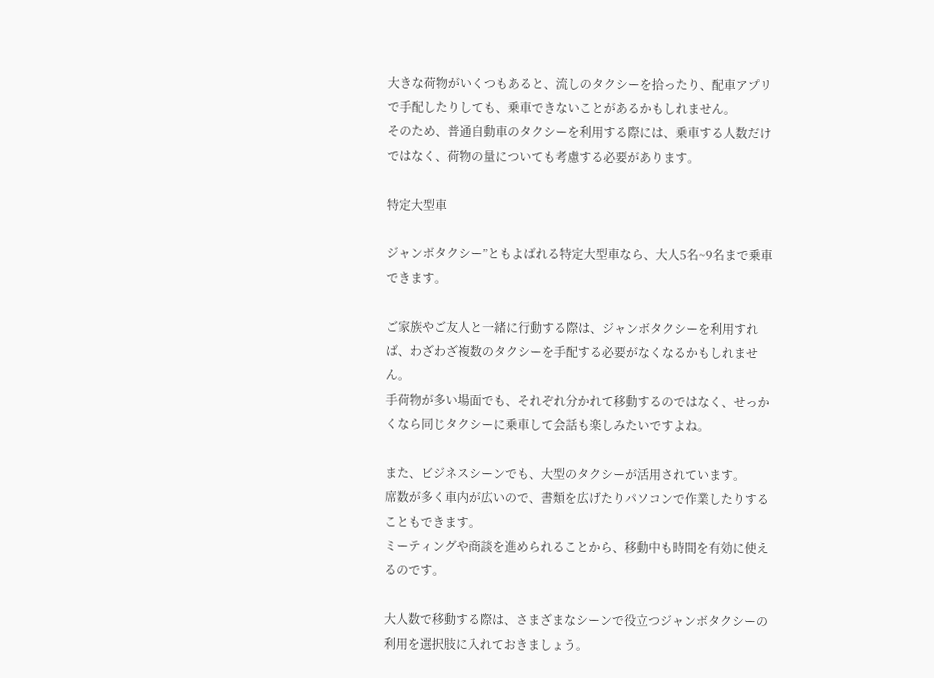大きな荷物がいくつもあると、流しのタクシーを拾ったり、配車アプリで手配したりしても、乗車できないことがあるかもしれません。
そのため、普通自動車のタクシーを利用する際には、乗車する人数だけではなく、荷物の量についても考慮する必要があります。

特定大型車

ジャンボタクシー”ともよばれる特定大型車なら、大人5名~9名まで乗車できます。

ご家族やご友人と一緒に行動する際は、ジャンボタクシーを利用すれば、わざわざ複数のタクシーを手配する必要がなくなるかもしれません。
手荷物が多い場面でも、それぞれ分かれて移動するのではなく、せっかくなら同じタクシーに乗車して会話も楽しみたいですよね。

また、ビジネスシーンでも、大型のタクシーが活用されています。
席数が多く車内が広いので、書類を広げたりパソコンで作業したりすることもできます。
ミーティングや商談を進められることから、移動中も時間を有効に使えるのです。

大人数で移動する際は、さまざまなシーンで役立つジャンボタクシーの利用を選択肢に入れておきましょう。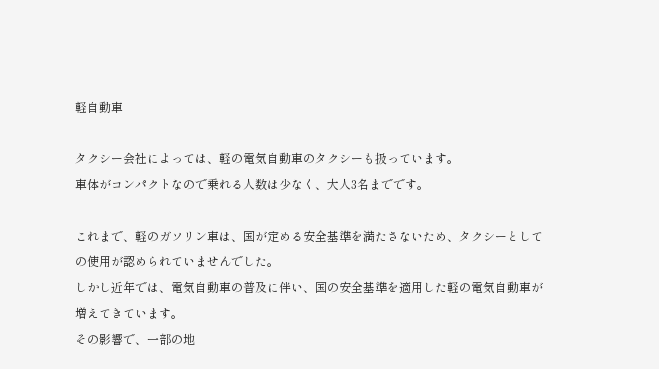軽自動車

タクシー会社によっては、軽の電気自動車のタクシーも扱っています。
車体がコンパクトなので乗れる人数は少なく、大人3名までです。

これまで、軽のガソリン車は、国が定める安全基準を満たさないため、タクシーとしての使用が認められていませんでした。
しかし近年では、電気自動車の普及に伴い、国の安全基準を適用した軽の電気自動車が増えてきています。
その影響で、一部の地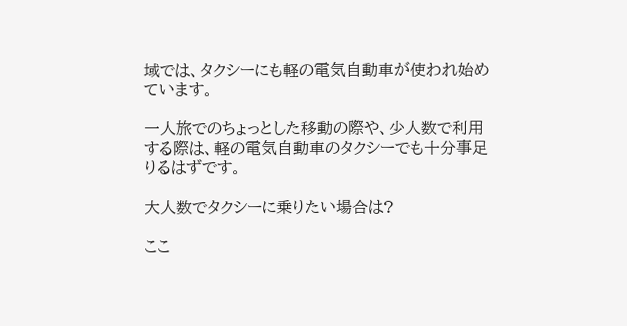域では、タクシーにも軽の電気自動車が使われ始めています。

一人旅でのちょっとした移動の際や、少人数で利用する際は、軽の電気自動車のタクシーでも十分事足りるはずです。

大人数でタクシーに乗りたい場合は?

ここ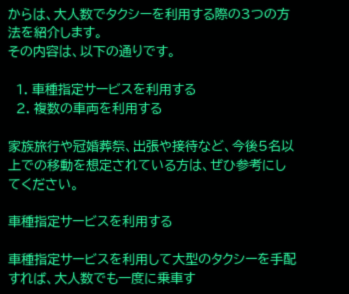からは、大人数でタクシーを利用する際の3つの方法を紹介します。
その内容は、以下の通りです。

  1. 車種指定サービスを利用する
  2. 複数の車両を利用する

家族旅行や冠婚葬祭、出張や接待など、今後5名以上での移動を想定されている方は、ぜひ参考にしてください。

車種指定サービスを利用する

車種指定サービスを利用して大型のタクシーを手配すれば、大人数でも一度に乗車す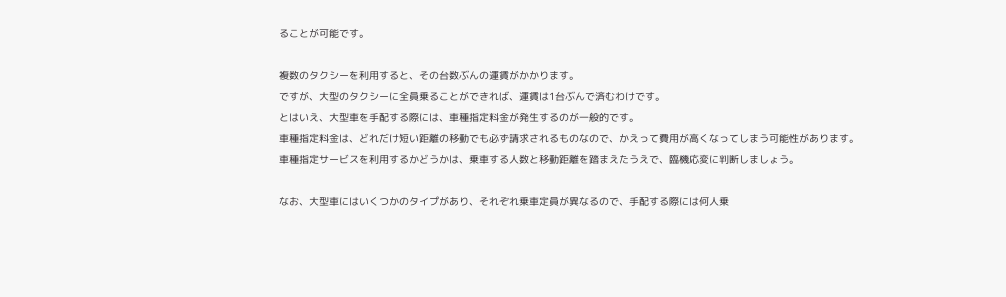ることが可能です。

複数のタクシーを利用すると、その台数ぶんの運賃がかかります。
ですが、大型のタクシーに全員乗ることができれば、運賃は1台ぶんで済むわけです。
とはいえ、大型車を手配する際には、車種指定料金が発生するのが一般的です。
車種指定料金は、どれだけ短い距離の移動でも必ず請求されるものなので、かえって費用が高くなってしまう可能性があります。
車種指定サービスを利用するかどうかは、乗車する人数と移動距離を踏まえたうえで、臨機応変に判断しましょう。

なお、大型車にはいくつかのタイプがあり、それぞれ乗車定員が異なるので、手配する際には何人乗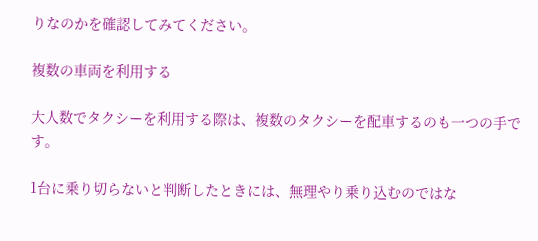りなのかを確認してみてください。

複数の車両を利用する

大人数でタクシーを利用する際は、複数のタクシーを配車するのも一つの手です。

1台に乗り切らないと判断したときには、無理やり乗り込むのではな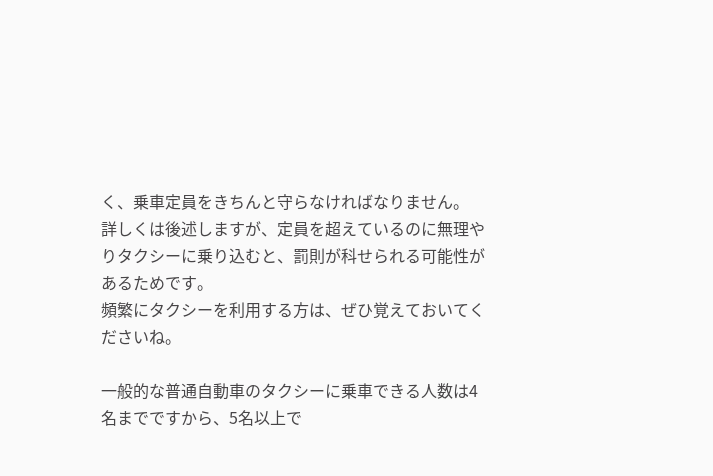く、乗車定員をきちんと守らなければなりません。
詳しくは後述しますが、定員を超えているのに無理やりタクシーに乗り込むと、罰則が科せられる可能性があるためです。
頻繁にタクシーを利用する方は、ぜひ覚えておいてくださいね。

一般的な普通自動車のタクシーに乗車できる人数は4名までですから、5名以上で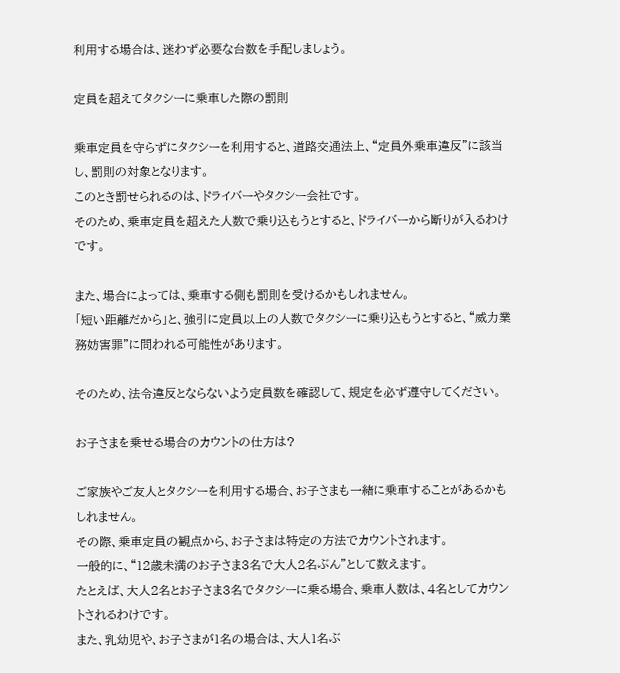利用する場合は、迷わず必要な台数を手配しましょう。

定員を超えてタクシーに乗車した際の罰則

乗車定員を守らずにタクシーを利用すると、道路交通法上、“定員外乗車違反”に該当し、罰則の対象となります。
このとき罰せられるのは、ドライバーやタクシー会社です。
そのため、乗車定員を超えた人数で乗り込もうとすると、ドライバーから断りが入るわけです。

また、場合によっては、乗車する側も罰則を受けるかもしれません。
「短い距離だから」と、強引に定員以上の人数でタクシーに乗り込もうとすると、“威力業務妨害罪”に問われる可能性があります。

そのため、法令違反とならないよう定員数を確認して、規定を必ず遵守してください。

お子さまを乗せる場合のカウントの仕方は?

ご家族やご友人とタクシーを利用する場合、お子さまも一緒に乗車することがあるかもしれません。
その際、乗車定員の観点から、お子さまは特定の方法でカウントされます。
一般的に、“12歳未満のお子さま3名で大人2名ぶん”として数えます。
たとえば、大人2名とお子さま3名でタクシーに乗る場合、乗車人数は、4名としてカウントされるわけです。
また、乳幼児や、お子さまが1名の場合は、大人1名ぶ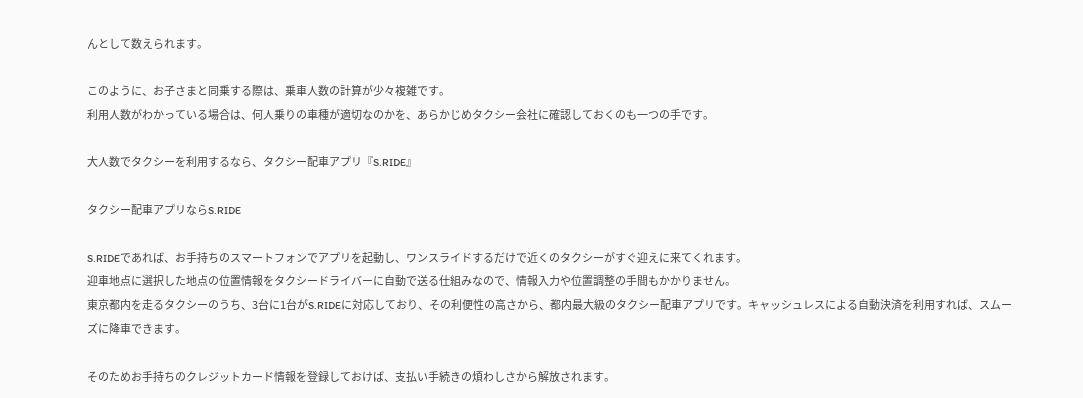んとして数えられます。

このように、お子さまと同乗する際は、乗車人数の計算が少々複雑です。
利用人数がわかっている場合は、何人乗りの車種が適切なのかを、あらかじめタクシー会社に確認しておくのも一つの手です。

大人数でタクシーを利用するなら、タクシー配車アプリ『S.RIDE』

タクシー配車アプリならS.RIDE

S.RIDEであれば、お手持ちのスマートフォンでアプリを起動し、ワンスライドするだけで近くのタクシーがすぐ迎えに来てくれます。
迎車地点に選択した地点の位置情報をタクシードライバーに自動で送る仕組みなので、情報入力や位置調整の手間もかかりません。
東京都内を走るタクシーのうち、3台に1台がS.RIDEに対応しており、その利便性の高さから、都内最大級のタクシー配車アプリです。キャッシュレスによる自動決済を利用すれば、スムーズに降車できます。

そのためお手持ちのクレジットカード情報を登録しておけば、支払い手続きの煩わしさから解放されます。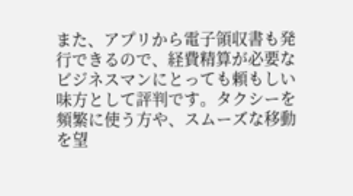また、アプリから電子領収書も発行できるので、経費精算が必要なビジネスマンにとっても頼もしい味方として評判です。タクシーを頻繁に使う方や、スムーズな移動を望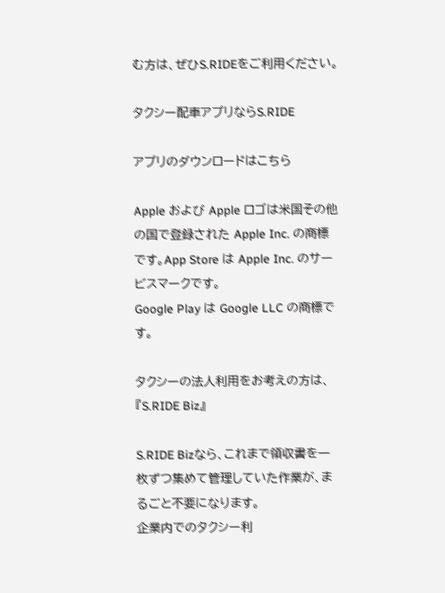む方は、ぜひS.RIDEをご利用ください。

タクシー配車アプリならS.RIDE

アプリのダウンロードはこちら

Apple および Apple ロゴは米国その他の国で登録された Apple Inc. の商標です。App Store は Apple Inc. のサービスマークです。
Google Play は Google LLC の商標です。

タクシーの法人利用をお考えの方は、『S.RIDE Biz』

S.RIDE Bizなら、これまで領収書を一枚ずつ集めて管理していた作業が、まるごと不要になります。
企業内でのタクシー利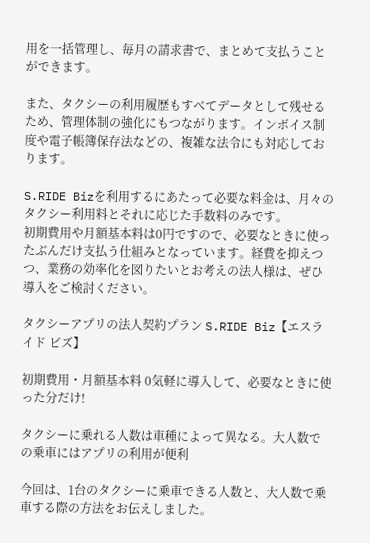用を一括管理し、毎月の請求書で、まとめて支払うことができます。

また、タクシーの利用履歴もすべてデータとして残せるため、管理体制の強化にもつながります。インボイス制度や電子帳簿保存法などの、複雑な法令にも対応しております。

S.RIDE Bizを利用するにあたって必要な料金は、月々のタクシー利用料とそれに応じた手数料のみです。
初期費用や月額基本料は0円ですので、必要なときに使ったぶんだけ支払う仕組みとなっています。経費を抑えつつ、業務の効率化を図りたいとお考えの法人様は、ぜひ導入をご検討ください。

タクシーアプリの法人契約プラン S.RIDE Biz【エスライド ビズ】

初期費用・月額基本料 0気軽に導入して、必要なときに使った分だけ!

タクシーに乗れる人数は車種によって異なる。大人数での乗車にはアプリの利用が便利

今回は、1台のタクシーに乗車できる人数と、大人数で乗車する際の方法をお伝えしました。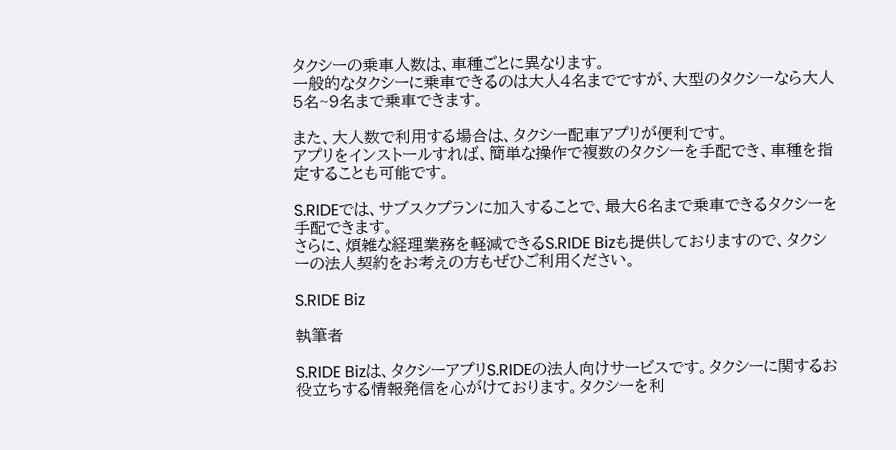タクシーの乗車人数は、車種ごとに異なります。
一般的なタクシーに乗車できるのは大人4名までですが、大型のタクシーなら大人5名~9名まで乗車できます。

また、大人数で利用する場合は、タクシー配車アプリが便利です。
アプリをインストールすれば、簡単な操作で複数のタクシーを手配でき、車種を指定することも可能です。

S.RIDEでは、サブスクプランに加入することで、最大6名まで乗車できるタクシーを手配できます。
さらに、煩雑な経理業務を軽減できるS.RIDE Bizも提供しておりますので、タクシーの法人契約をお考えの方もぜひご利用ください。

S.RIDE Biz

執筆者

S.RIDE Bizは、タクシーアプリS.RIDEの法人向けサービスです。タクシーに関するお役立ちする情報発信を心がけております。タクシーを利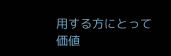用する方にとって価値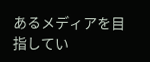あるメディアを目指してい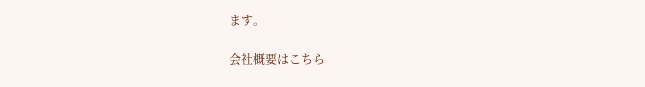ます。

会社概要はこちら